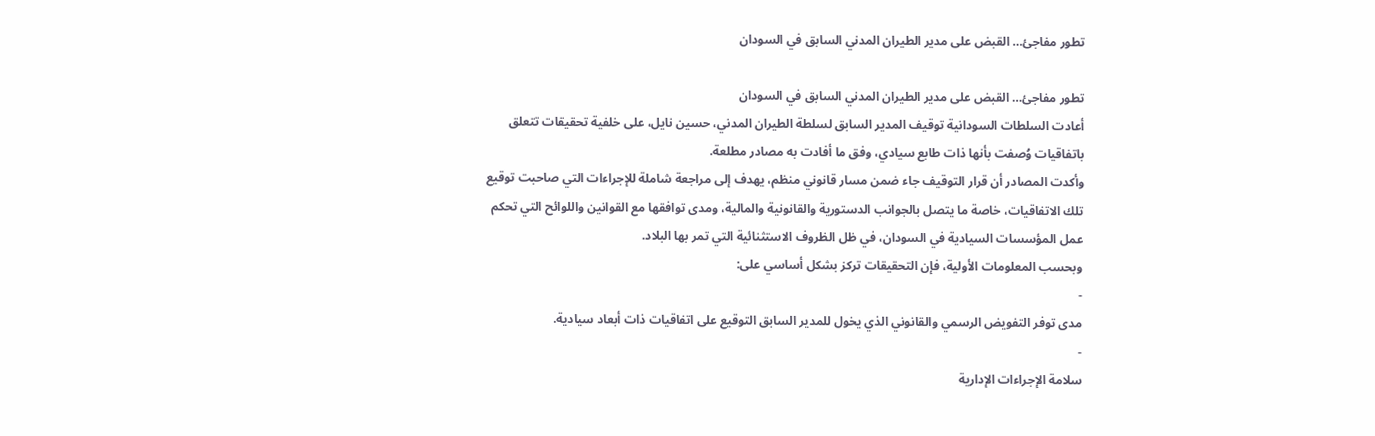تطور مفاجئ… القبض على مدير الطيران المدني السابق في السودان

تطور مفاجئ… القبض على مدير الطيران المدني السابق في السودان
أعادت السلطات السودانية توقيف المدير السابق لسلطة الطيران المدني، حسين نايل، على خلفية تحقيقات تتعلق باتفاقيات وُصفت بأنها ذات طابع سيادي، وفق ما أفادت به مصادر مطلعة.
وأكدت المصادر أن قرار التوقيف جاء ضمن مسار قانوني منظم، يهدف إلى مراجعة شاملة للإجراءات التي صاحبت توقيع تلك الاتفاقيات، خاصة ما يتصل بالجوانب الدستورية والقانونية والمالية، ومدى توافقها مع القوانين واللوائح التي تحكم عمل المؤسسات السيادية في السودان، في ظل الظروف الاستثنائية التي تمر بها البلاد.
وبحسب المعلومات الأولية، فإن التحقيقات تركز بشكل أساسي على:
-
مدى توفر التفويض الرسمي والقانوني الذي يخول للمدير السابق التوقيع على اتفاقيات ذات أبعاد سيادية.
-
سلامة الإجراءات الإدارية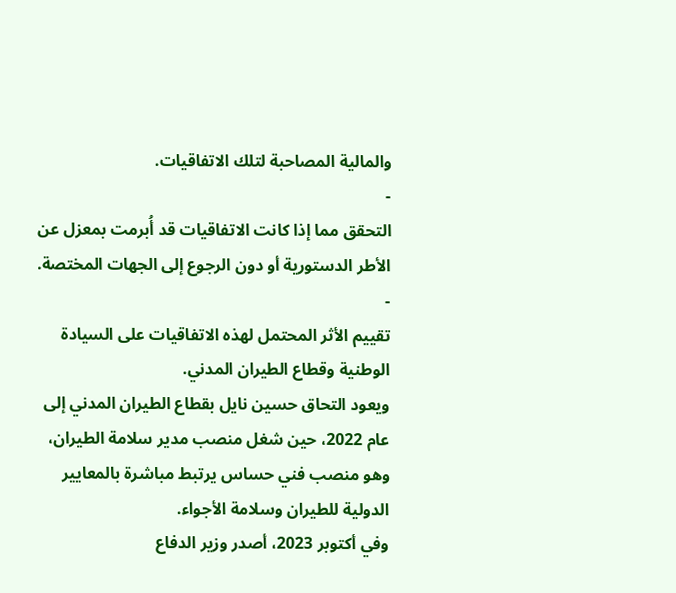والمالية المصاحبة لتلك الاتفاقيات.
-
التحقق مما إذا كانت الاتفاقيات قد أُبرمت بمعزل عن الأطر الدستورية أو دون الرجوع إلى الجهات المختصة.
-
تقييم الأثر المحتمل لهذه الاتفاقيات على السيادة الوطنية وقطاع الطيران المدني.
ويعود التحاق حسين نايل بقطاع الطيران المدني إلى عام 2022، حين شغل منصب مدير سلامة الطيران، وهو منصب فني حساس يرتبط مباشرة بالمعايير الدولية للطيران وسلامة الأجواء.
وفي أكتوبر 2023، أصدر وزير الدفاع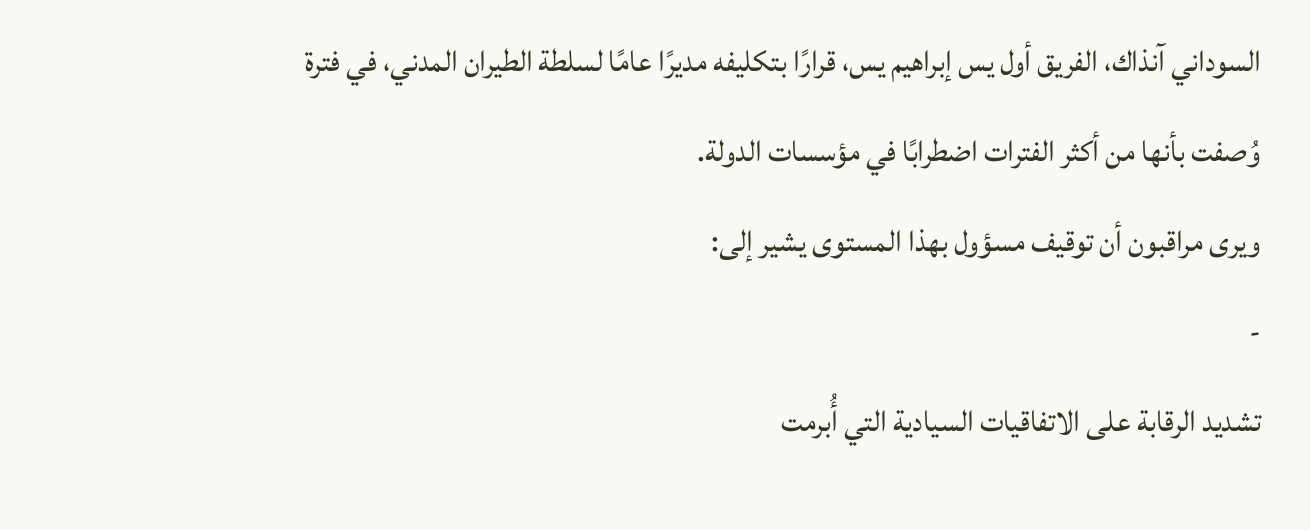السوداني آنذاك، الفريق أول يس إبراهيم يس، قرارًا بتكليفه مديرًا عامًا لسلطة الطيران المدني، في فترة وُصفت بأنها من أكثر الفترات اضطرابًا في مؤسسات الدولة.
ويرى مراقبون أن توقيف مسؤول بهذا المستوى يشير إلى:
-
تشديد الرقابة على الاتفاقيات السيادية التي أُبرمت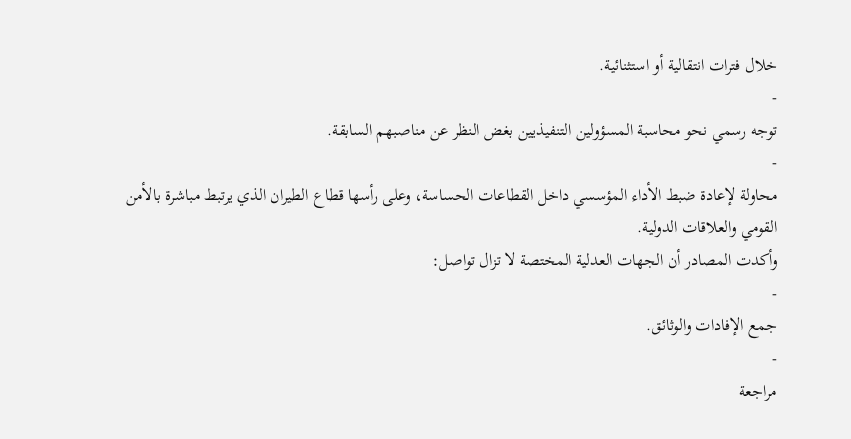خلال فترات انتقالية أو استثنائية.
-
توجه رسمي نحو محاسبة المسؤولين التنفيذيين بغض النظر عن مناصبهم السابقة.
-
محاولة لإعادة ضبط الأداء المؤسسي داخل القطاعات الحساسة، وعلى رأسها قطاع الطيران الذي يرتبط مباشرة بالأمن القومي والعلاقات الدولية.
وأكدت المصادر أن الجهات العدلية المختصة لا تزال تواصل:
-
جمع الإفادات والوثائق.
-
مراجعة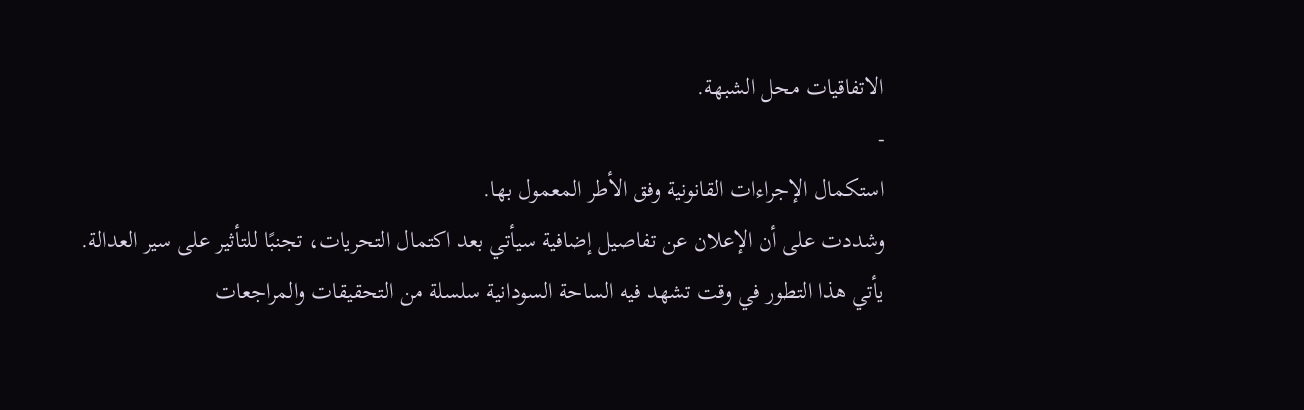الاتفاقيات محل الشبهة.
-
استكمال الإجراءات القانونية وفق الأطر المعمول بها.
وشددت على أن الإعلان عن تفاصيل إضافية سيأتي بعد اكتمال التحريات، تجنبًا للتأثير على سير العدالة.
يأتي هذا التطور في وقت تشهد فيه الساحة السودانية سلسلة من التحقيقات والمراجعات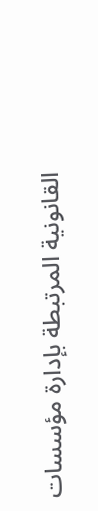القانونية المرتبطة بإدارة مؤسسات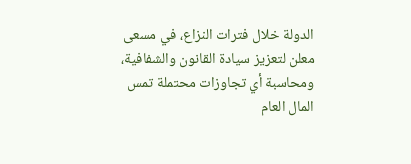الدولة خلال فترات النزاع، في مسعى معلن لتعزيز سيادة القانون والشفافية، ومحاسبة أي تجاوزات محتملة تمس المال العام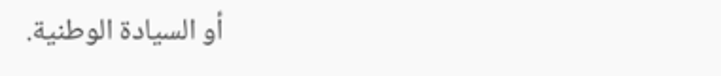أو السيادة الوطنية.